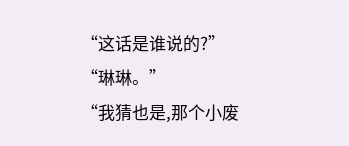“这话是谁说的?”
“琳琳。”
“我猜也是,那个小废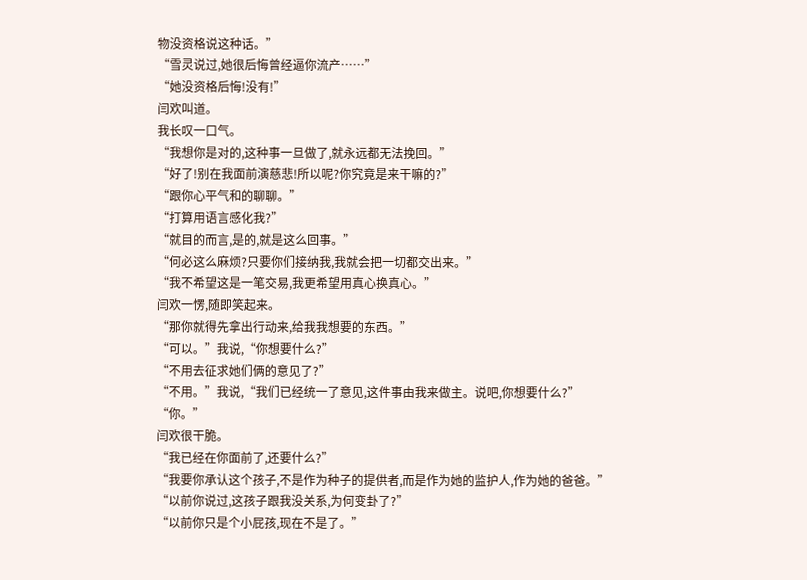物没资格说这种话。”
“雪灵说过,她很后悔曾经逼你流产……”
“她没资格后悔!没有!”
闫欢叫道。
我长叹一口气。
“我想你是对的,这种事一旦做了,就永远都无法挽回。”
“好了!别在我面前演慈悲!所以呢?你究竟是来干嘛的?”
“跟你心平气和的聊聊。”
“打算用语言感化我?”
“就目的而言,是的,就是这么回事。”
“何必这么麻烦?只要你们接纳我,我就会把一切都交出来。”
“我不希望这是一笔交易,我更希望用真心换真心。”
闫欢一愣,随即笑起来。
“那你就得先拿出行动来,给我我想要的东西。”
“可以。”我说,“你想要什么?”
“不用去征求她们俩的意见了?”
“不用。”我说,“我们已经统一了意见,这件事由我来做主。说吧,你想要什么?”
“你。”
闫欢很干脆。
“我已经在你面前了,还要什么?”
“我要你承认这个孩子,不是作为种子的提供者,而是作为她的监护人,作为她的爸爸。”
“以前你说过,这孩子跟我没关系,为何变卦了?”
“以前你只是个小屁孩,现在不是了。”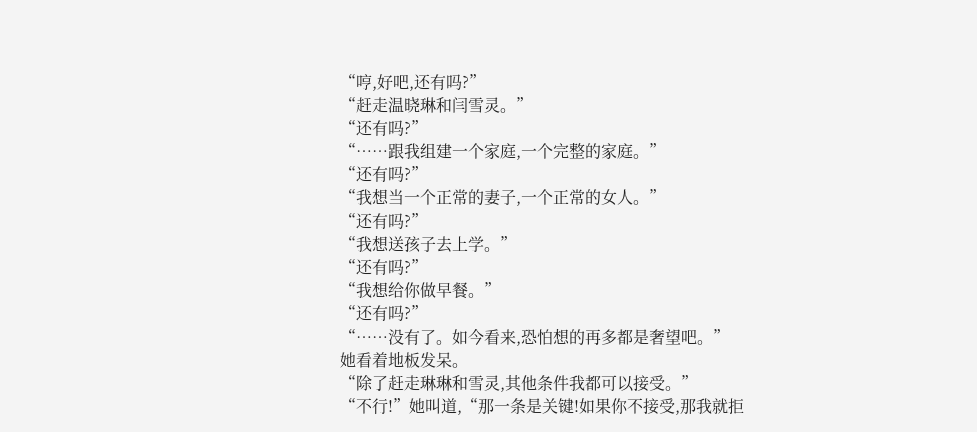“哼,好吧,还有吗?”
“赶走温晓琳和闫雪灵。”
“还有吗?”
“……跟我组建一个家庭,一个完整的家庭。”
“还有吗?”
“我想当一个正常的妻子,一个正常的女人。”
“还有吗?”
“我想送孩子去上学。”
“还有吗?”
“我想给你做早餐。”
“还有吗?”
“……没有了。如今看来,恐怕想的再多都是奢望吧。”
她看着地板发呆。
“除了赶走琳琳和雪灵,其他条件我都可以接受。”
“不行!”她叫道,“那一条是关键!如果你不接受,那我就拒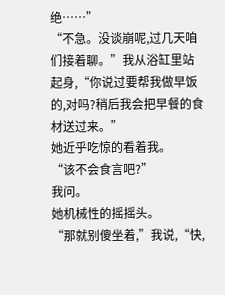绝……”
“不急。没谈崩呢,过几天咱们接着聊。”我从浴缸里站起身,“你说过要帮我做早饭的,对吗?稍后我会把早餐的食材送过来。”
她近乎吃惊的看着我。
“该不会食言吧?”
我问。
她机械性的摇摇头。
“那就别傻坐着,”我说,“快,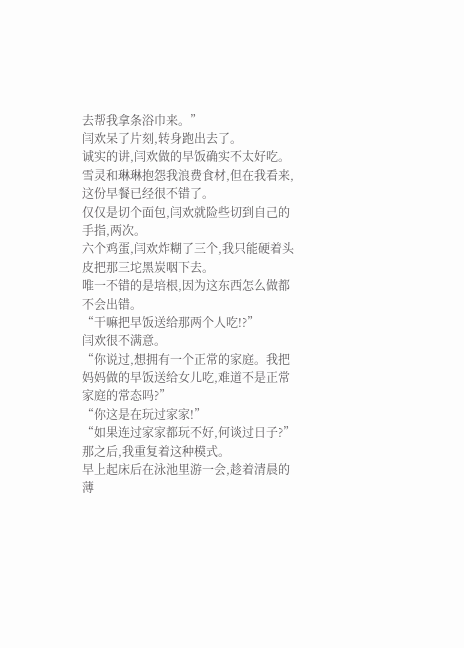去帮我拿条浴巾来。”
闫欢呆了片刻,转身跑出去了。
诚实的讲,闫欢做的早饭确实不太好吃。
雪灵和琳琳抱怨我浪费食材,但在我看来,这份早餐已经很不错了。
仅仅是切个面包,闫欢就险些切到自己的手指,两次。
六个鸡蛋,闫欢炸糊了三个,我只能硬着头皮把那三坨黑炭咽下去。
唯一不错的是培根,因为这东西怎么做都不会出错。
“干嘛把早饭送给那两个人吃!?”
闫欢很不满意。
“你说过,想拥有一个正常的家庭。我把妈妈做的早饭送给女儿吃,难道不是正常家庭的常态吗?”
“你这是在玩过家家!”
“如果连过家家都玩不好,何谈过日子?”
那之后,我重复着这种模式。
早上起床后在泳池里游一会,趁着清晨的薄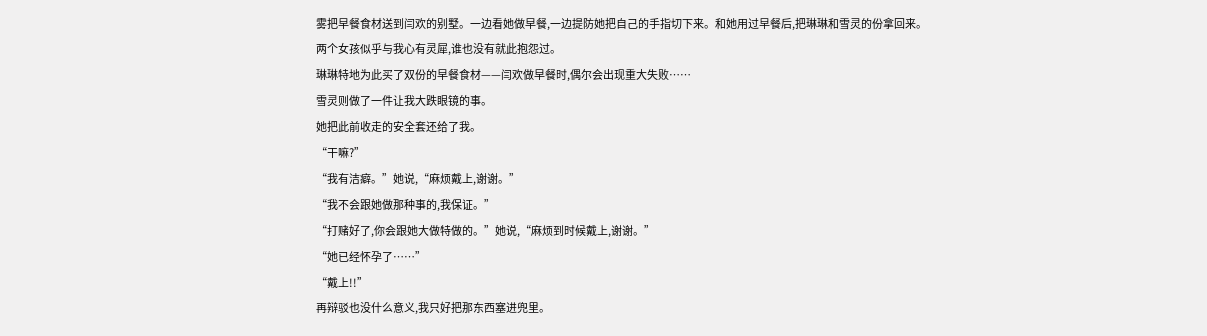雾把早餐食材送到闫欢的别墅。一边看她做早餐,一边提防她把自己的手指切下来。和她用过早餐后,把琳琳和雪灵的份拿回来。
两个女孩似乎与我心有灵犀,谁也没有就此抱怨过。
琳琳特地为此买了双份的早餐食材——闫欢做早餐时,偶尔会出现重大失败……
雪灵则做了一件让我大跌眼镜的事。
她把此前收走的安全套还给了我。
“干嘛?”
“我有洁癖。”她说,“麻烦戴上,谢谢。”
“我不会跟她做那种事的,我保证。”
“打赌好了,你会跟她大做特做的。”她说,“麻烦到时候戴上,谢谢。”
“她已经怀孕了……”
“戴上!!”
再辩驳也没什么意义,我只好把那东西塞进兜里。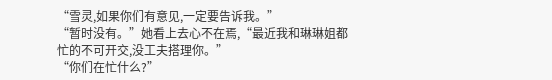“雪灵,如果你们有意见,一定要告诉我。”
“暂时没有。”她看上去心不在焉,“最近我和琳琳姐都忙的不可开交,没工夫搭理你。”
“你们在忙什么?”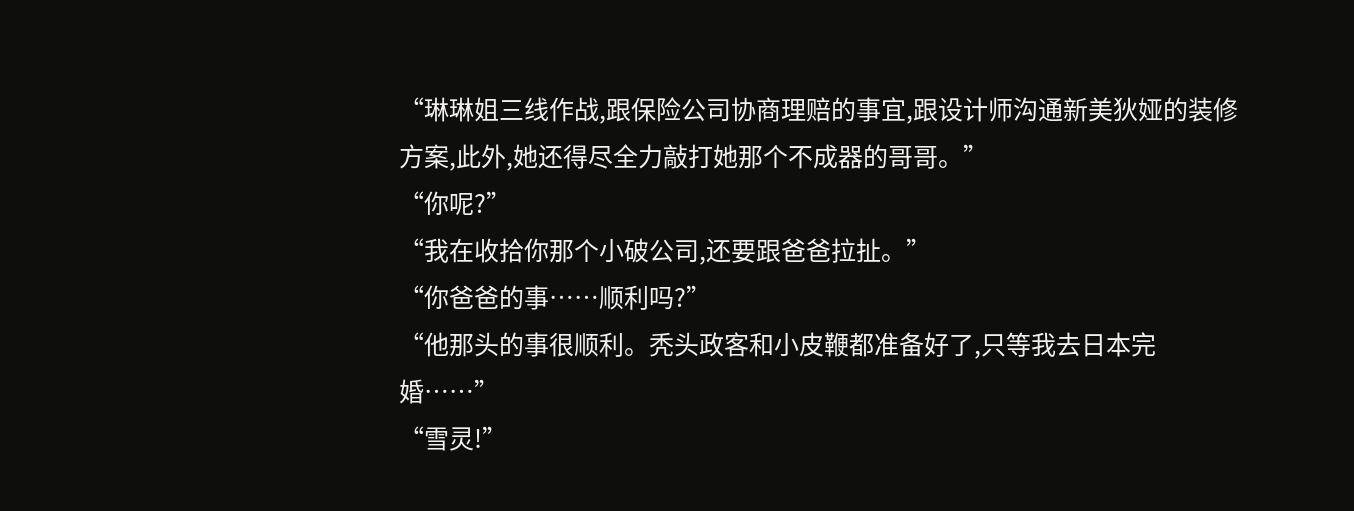“琳琳姐三线作战,跟保险公司协商理赔的事宜,跟设计师沟通新美狄娅的装修方案,此外,她还得尽全力敲打她那个不成器的哥哥。”
“你呢?”
“我在收拾你那个小破公司,还要跟爸爸拉扯。”
“你爸爸的事……顺利吗?”
“他那头的事很顺利。秃头政客和小皮鞭都准备好了,只等我去日本完婚……”
“雪灵!”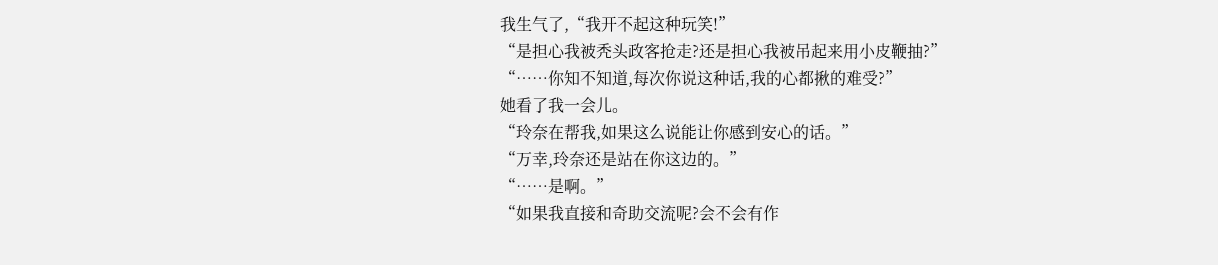我生气了,“我开不起这种玩笑!”
“是担心我被秃头政客抢走?还是担心我被吊起来用小皮鞭抽?”
“……你知不知道,每次你说这种话,我的心都揪的难受?”
她看了我一会儿。
“玲奈在帮我,如果这么说能让你感到安心的话。”
“万幸,玲奈还是站在你这边的。”
“……是啊。”
“如果我直接和奇助交流呢?会不会有作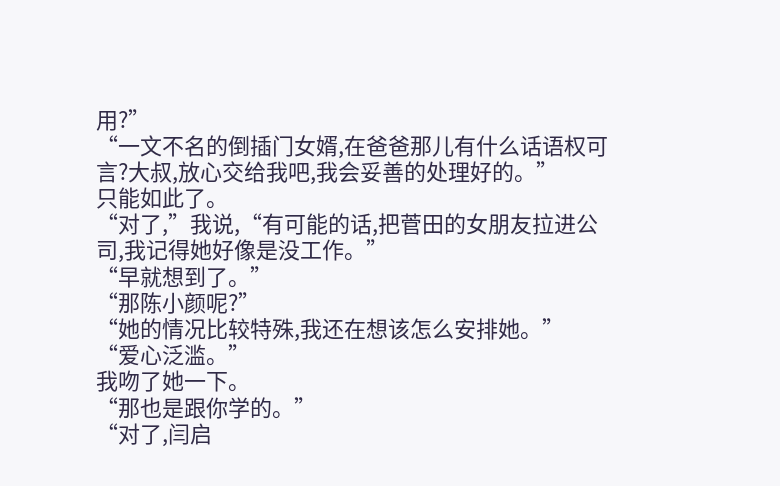用?”
“一文不名的倒插门女婿,在爸爸那儿有什么话语权可言?大叔,放心交给我吧,我会妥善的处理好的。”
只能如此了。
“对了,”我说,“有可能的话,把菅田的女朋友拉进公司,我记得她好像是没工作。”
“早就想到了。”
“那陈小颜呢?”
“她的情况比较特殊,我还在想该怎么安排她。”
“爱心泛滥。”
我吻了她一下。
“那也是跟你学的。”
“对了,闫启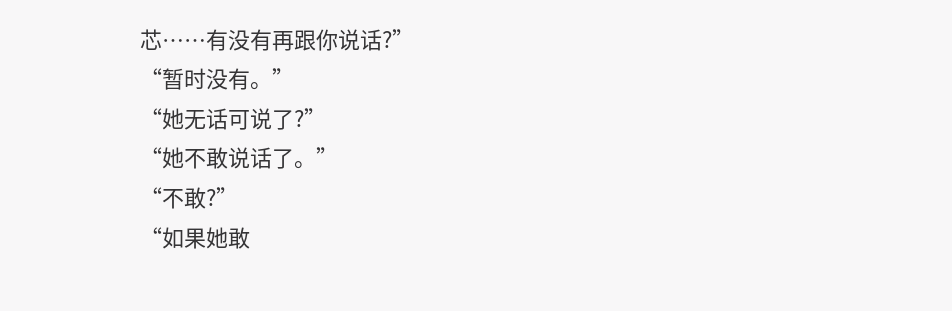芯……有没有再跟你说话?”
“暂时没有。”
“她无话可说了?”
“她不敢说话了。”
“不敢?”
“如果她敢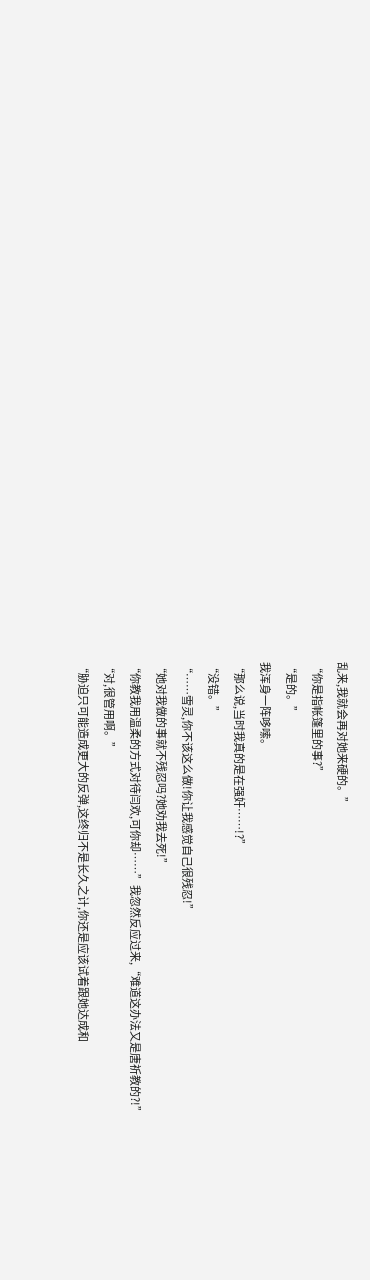乱来,我就会再对她来硬的。”
“你是指帐篷里的事?”
“是的。”
我浑身一阵哆嗦。
“那么说,当时我真的是在强奸……!?”
“没错。”
“……雪灵,你不该这么做!你让我感觉自己很残忍!”
“她对我做的事就不残忍吗?她劝我去死!”
“你教我用温柔的方式对待闫欢,可你却……”我忽然反应过来,“难道这办法又是唐祈教的?!”
“对,很管用啊。”
“胁迫只可能造成更大的反弹,这终归不是长久之计,你还是应该试着跟她达成和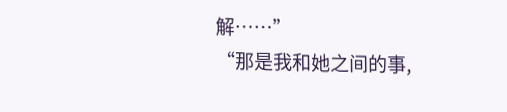解……”
“那是我和她之间的事,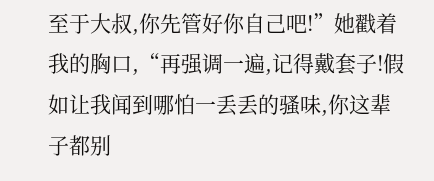至于大叔,你先管好你自己吧!”她戳着我的胸口,“再强调一遍,记得戴套子!假如让我闻到哪怕一丢丢的骚味,你这辈子都别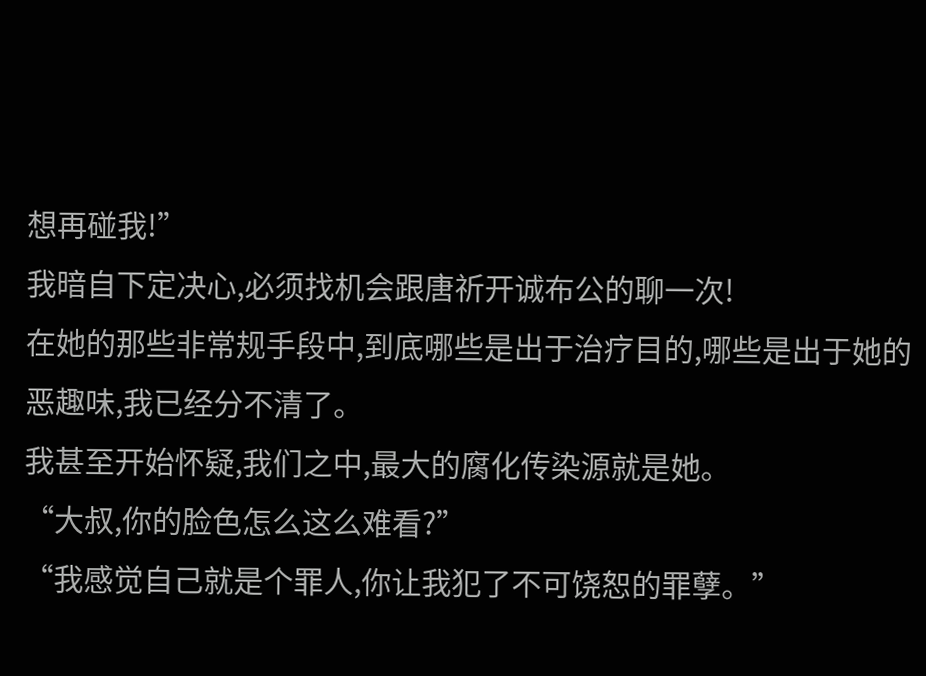想再碰我!”
我暗自下定决心,必须找机会跟唐祈开诚布公的聊一次!
在她的那些非常规手段中,到底哪些是出于治疗目的,哪些是出于她的恶趣味,我已经分不清了。
我甚至开始怀疑,我们之中,最大的腐化传染源就是她。
“大叔,你的脸色怎么这么难看?”
“我感觉自己就是个罪人,你让我犯了不可饶恕的罪孽。”